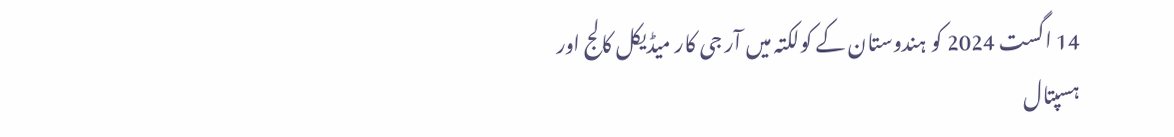14 اگست 2024 کو ہندوستان کے کولکتہ میں آر جی کار میڈیکل کالج اور ہسپتال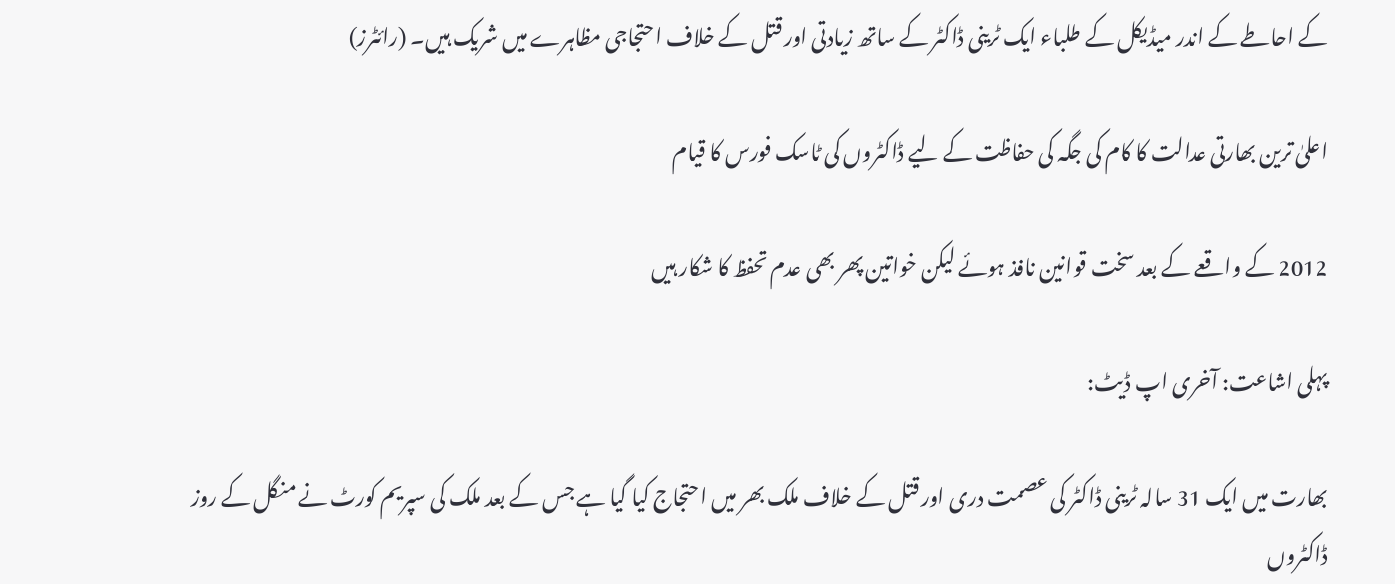کے احاطے کے اندر میڈیکل کے طلباء ایک ٹرینی ڈاکٹر کے ساتھ زیادتی اور قتل کے خلاف احتجاجی مظاہرے میں شریک ہیں۔ (رائٹرز)

اعلیٰ ترین بھارتی عدالت کا کام کی جگہ کی حفاظت کے لیے ڈاکٹروں کی ٹاسک فورس کا قیام

2012 کے واقعے کے بعد سخت قوانین نافذ ہوئے لیکن خواتین پھر بھی عدم تحفظ کا شکار ہیں

پہلی اشاعت: آخری اپ ڈیٹ:

بھارت میں ایک 31 سالہ ٹرینی ڈاکٹر کی عصمت دری اور قتل کے خلاف ملک بھر میں احتجاج کیا گیا ہے جس کے بعد ملک کی سپریم کورٹ نے منگل کے روز ڈاکٹروں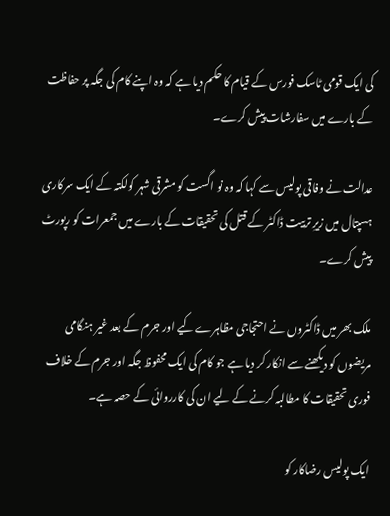کی ایک قومی ٹاسک فورس کے قیام کا حکم دیا ہے کہ وہ اپنے کام کی جگہ پر حفاظت کے بارے میں سفارشات پیش کرے۔

عدالت نے وفاقی پولیس سے کہا کہ وہ نو اگست کو مشرقی شہر کولکتہ کے ایک سرکاری ہسپتال میں زیرِ تربیت ڈاکٹر کے قتل کی تحقیقات کے بارے میں جمعرات کو رپورٹ پیش کرے۔

ملک بھر میں ڈاکٹروں نے احتجاجی مظاہرے کیے اور جرم کے بعد غیر ہنگامی مریضوں کو دیکھنے سے انکار کر دیا ہے جو کام کی ایک محفوظ جگہ اور جرم کے خلاف فوری تحقیقات کا مطالبہ کرنے کے لیے ان کی کارروائی کے حصہ ہے۔

ایک پولیس رضاکار کو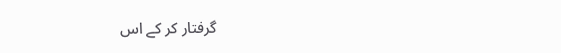گرفتار کر کے اس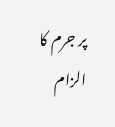پر جرم کا الزام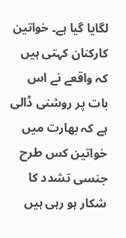لگایا گیا ہے۔ خواتین کارکنان کہتی ہیں کہ واقعے نے اس بات پر روشنی ڈالی ہے کہ بھارت میں خواتین کس طرح جنسی تشدد کا شکار ہو رہی ہیں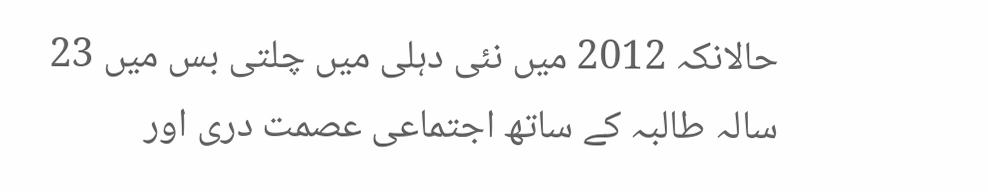حالانکہ 2012 میں نئی دہلی میں چلتی بس میں 23 سالہ طالبہ کے ساتھ اجتماعی عصمت دری اور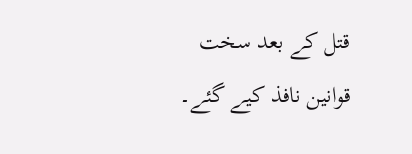قتل کے بعد سخت قوانین نافذ کیے گئے۔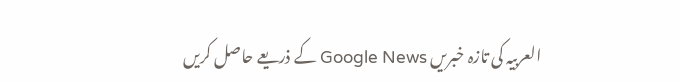العربیہ کی تازہ خبریں Google News کے ذریعے حاصل کریں